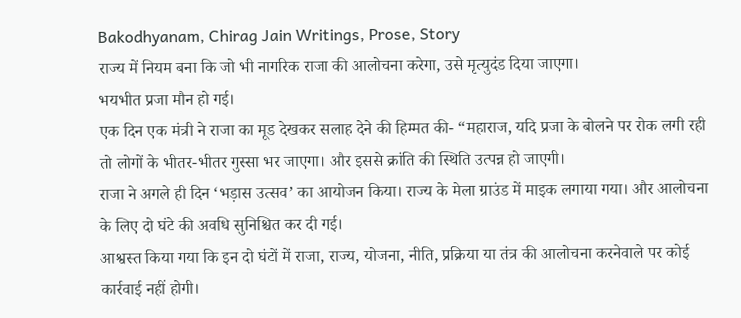Bakodhyanam, Chirag Jain Writings, Prose, Story
राज्य में नियम बना कि जो भी नागरिक राजा की आलोचना करेगा, उसे मृत्युदंड दिया जाएगा।
भयभीत प्रजा मौन हो गई।
एक दिन एक मंत्री ने राजा का मूड देखकर सलाह देने की हिम्मत की- “महाराज, यदि प्रजा के बोलने पर रोक लगी रही तो लोगों के भीतर-भीतर गुस्सा भर जाएगा। और इससे क्रांति की स्थिति उत्पन्न हो जाएगी।
राजा ने अगले ही दिन ‘भड़ास उत्सव’ का आयोजन किया। राज्य के मेला ग्राउंड में माइक लगाया गया। और आलोचना के लिए दो घंटे की अवधि सुनिश्चित कर दी गई।
आश्वस्त किया गया कि इन दो घंटों में राजा, राज्य, योजना, नीति, प्रक्रिया या तंत्र की आलोचना करनेवाले पर कोई कार्रवाई नहीं होगी।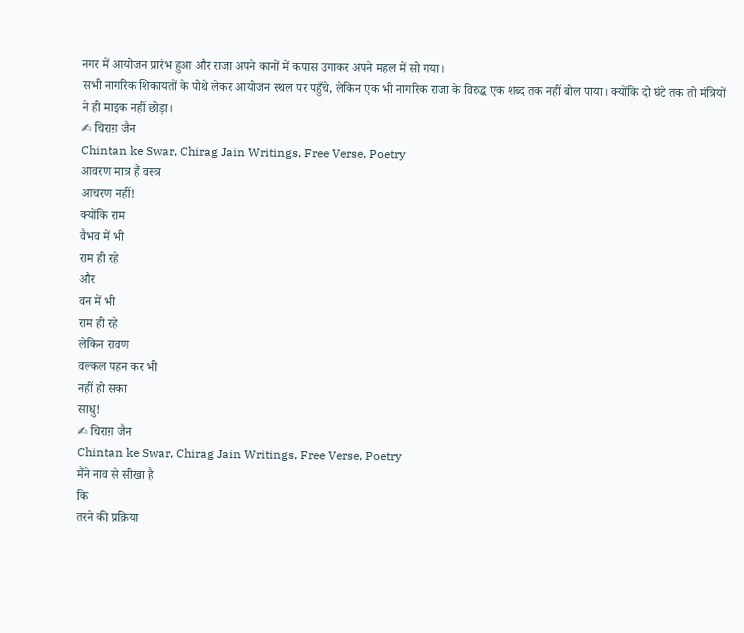नगर में आयोजन प्रारंभ हुआ और राजा अपने कानों में कपास उगाकर अपने महल में सो गया।
सभी नागरिक शिकायतों के पोथे लेकर आयोजन स्थल पर पहुँचे, लेकिन एक भी नागरिक राजा के विरुद्ध एक शब्द तक नहीं बोल पाया। क्योंकि दो घंटे तक तो मंत्रियों ने ही माइक नहीं छोड़ा।
✍ चिराग़ जैन
Chintan ke Swar, Chirag Jain Writings, Free Verse, Poetry
आवरण मात्र हैं वस्त्र
आचरण नहीं!
क्योंकि राम
वैभव में भी
राम ही रहे
और
वन में भी
राम ही रहे
लेकिन रावण
वल्कल पहन कर भी
नहीं हो सका
साधु!
✍ चिराग़ जैन
Chintan ke Swar, Chirag Jain Writings, Free Verse, Poetry
मैंने नाव से सीखा है
कि
तरने की प्रक्रिया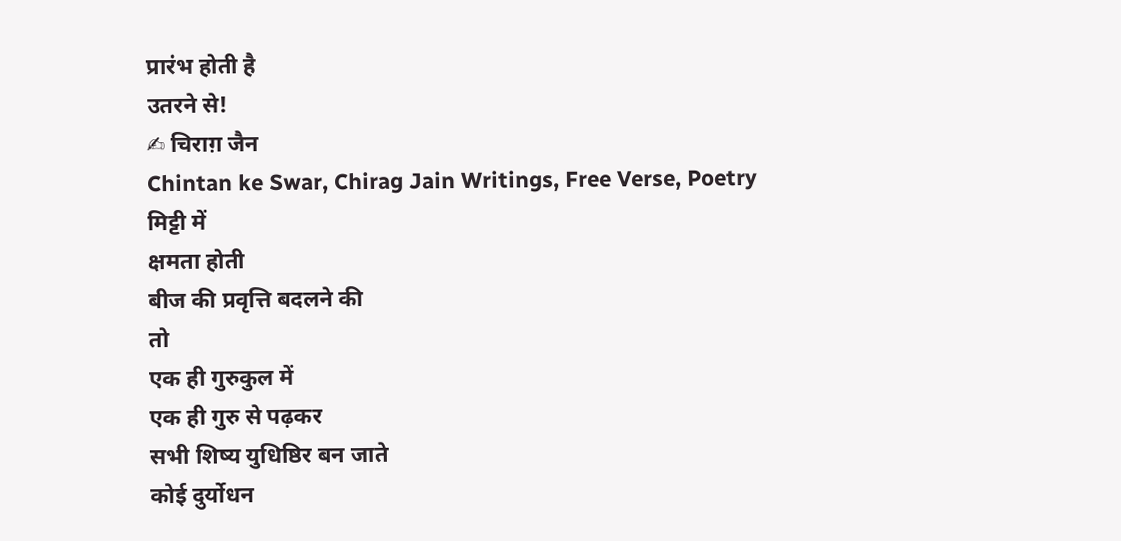प्रारंभ होती है
उतरने से!
✍ चिराग़ जैन
Chintan ke Swar, Chirag Jain Writings, Free Verse, Poetry
मिट्टी में
क्षमता होती
बीज की प्रवृत्ति बदलने की
तो
एक ही गुरुकुल में
एक ही गुरु से पढ़कर
सभी शिष्य युधिष्ठिर बन जाते
कोई दुर्योधन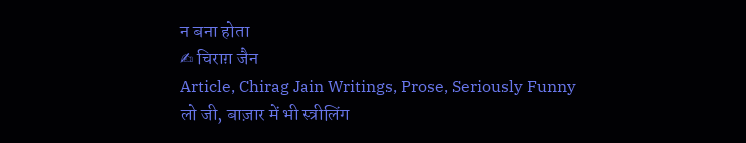न बना होता
✍ चिराग़ जैन
Article, Chirag Jain Writings, Prose, Seriously Funny
लो जी, बाज़ार में भी स्त्रीलिंग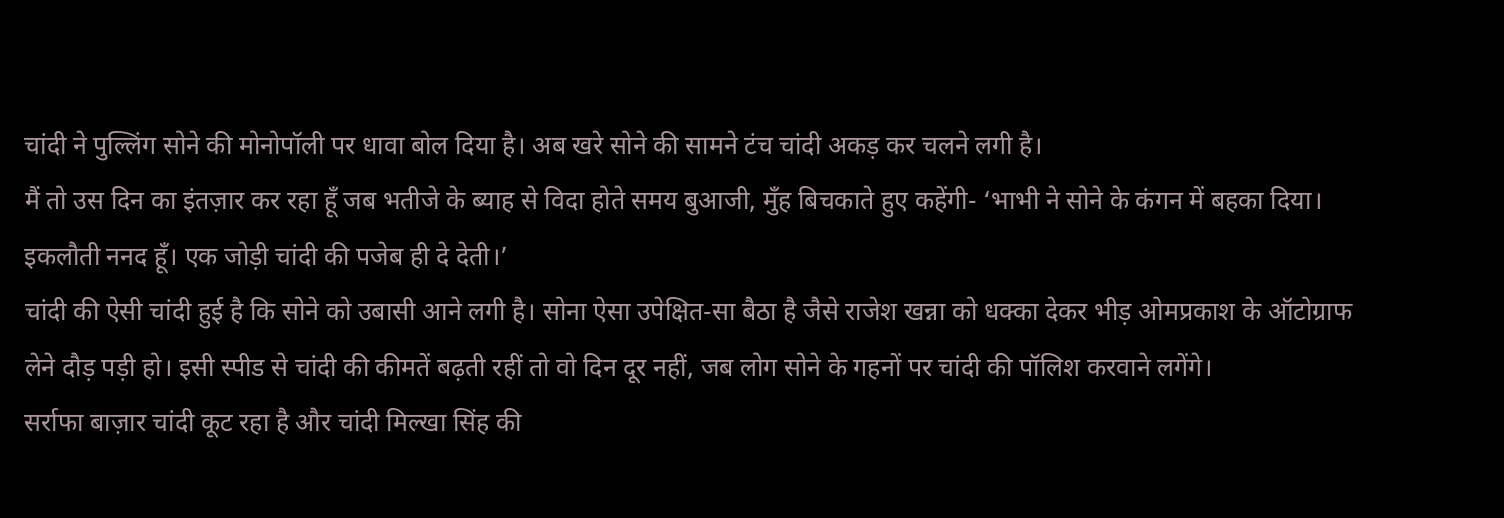चांदी ने पुल्लिंग सोने की मोनोपॉली पर धावा बोल दिया है। अब खरे सोने की सामने टंच चांदी अकड़ कर चलने लगी है।
मैं तो उस दिन का इंतज़ार कर रहा हूँ जब भतीजे के ब्याह से विदा होते समय बुआजी, मुँह बिचकाते हुए कहेंगी- ‘भाभी ने सोने के कंगन में बहका दिया। इकलौती ननद हूँ। एक जोड़ी चांदी की पजेब ही दे देती।’
चांदी की ऐसी चांदी हुई है कि सोने को उबासी आने लगी है। सोना ऐसा उपेक्षित-सा बैठा है जैसे राजेश खन्ना को धक्का देकर भीड़ ओमप्रकाश के ऑटोग्राफ लेने दौड़ पड़ी हो। इसी स्पीड से चांदी की कीमतें बढ़ती रहीं तो वो दिन दूर नहीं, जब लोग सोने के गहनों पर चांदी की पॉलिश करवाने लगेंगे।
सर्राफा बाज़ार चांदी कूट रहा है और चांदी मिल्खा सिंह की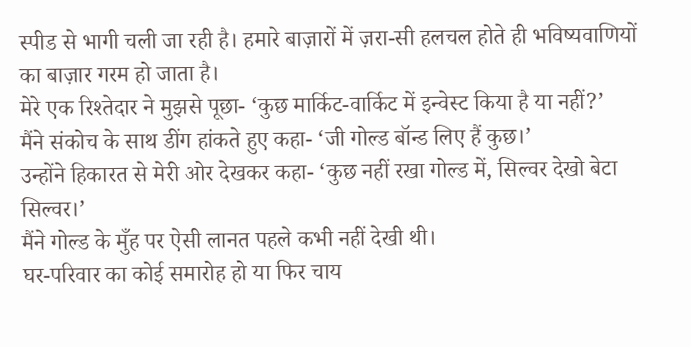स्पीड से भागी चली जा रही है। हमारे बाज़ारों में ज़रा-सी हलचल होते ही भविष्यवाणियों का बाज़ार गरम हो जाता है।
मेरे एक रिश्तेदार ने मुझसे पूछा- ‘कुछ मार्किट-वार्किट में इन्वेस्ट किया है या नहीं?’
मैंने संकोच के साथ डींग हांकते हुए कहा- ‘जी गोल्ड बॉन्ड लिए हैं कुछ।’
उन्होंने हिकारत से मेरी ओर देखकर कहा- ‘कुछ नहीं रखा गोल्ड में, सिल्वर देखो बेटा सिल्वर।’
मैंने गोल्ड के मुँह पर ऐसी लानत पहले कभी नहीं देखी थी।
घर-परिवार का कोई समारोह हो या फिर चाय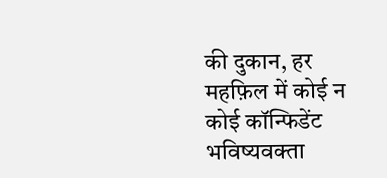की दुकान, हर महफ़िल में कोई न कोई कॉन्फिडेंट भविष्यवक्ता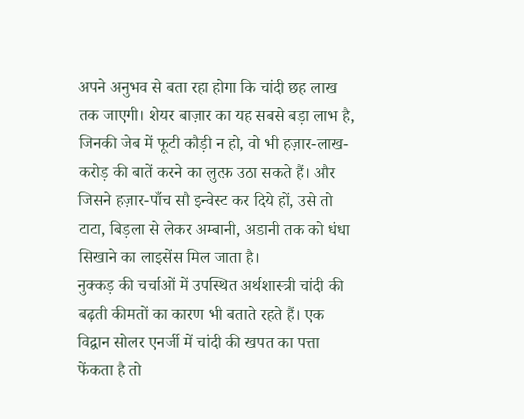अपने अनुभव से बता रहा होगा कि चांदी छह लाख तक जाएगी। शेयर बाज़ार का यह सबसे बड़ा लाभ है, जिनकी जेब में फूटी कौड़ी न हो, वो भी हज़ार-लाख-करोड़ की बातें करने का लुत्फ़ उठा सकते हैं। और जिसने हज़ार-पाँच सौ इन्वेस्ट कर दिये हों, उसे तो टाटा, बिड़ला से लेकर अम्बानी, अडानी तक को धंधा सिखाने का लाइसेंस मिल जाता है।
नुक्कड़ की चर्चाओं में उपस्थित अर्थशास्त्री चांदी की बढ़ती कीमतों का कारण भी बताते रहते हैं। एक विद्वान सोलर एनर्जी में चांदी की खपत का पत्ता फेंकता है तो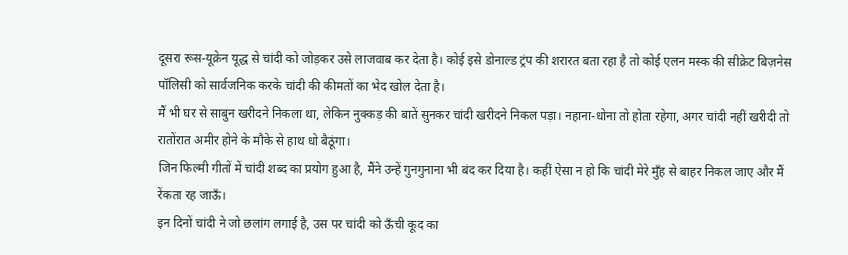दूसरा रूस-यूक्रेन यूद्ध से चांदी को जोड़कर उसे लाजवाब कर देता है। कोई इसे डोनाल्ड ट्रंप की शरारत बता रहा है तो कोई एलन मस्क की सीक्रेट बिज़नेस पॉलिसी को सार्वजनिक करके चांदी की कीमतों का भेद खोल देता है।
मैं भी घर से साबुन खरीदने निकला था, लेकिन नुक्कड़ की बातें सुनकर चांदी खरीदने निकल पड़ा। नहाना-धोना तो होता रहेगा, अगर चांदी नहीं खरीदी तो रातोंरात अमीर होने के मौके से हाथ धो बैठूंगा।
जिन फिल्मी गीतों में चांदी शब्द का प्रयोग हुआ है, मैंने उन्हें गुनगुनाना भी बंद कर दिया है। कहीं ऐसा न हो कि चांदी मेरे मुँह से बाहर निकल जाए और मैं रेंकता रह जाऊँ।
इन दिनों चांदी ने जो छलांग लगाई है, उस पर चांदी को ऊँची कूद का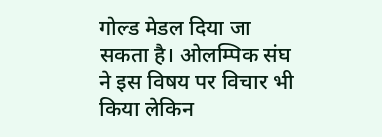गोल्ड मेडल दिया जा सकता है। ओलम्पिक संघ ने इस विषय पर विचार भी किया लेकिन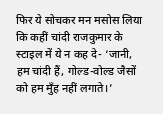फिर ये सोचकर मन मसोस लिया कि कहीं चांदी राजकुमार के स्टाइल में ये न कह दे- ‘जानी, हम चांदी हैं, गोल्ड-वोल्ड जैसों को हम मुँह नहीं लगाते।’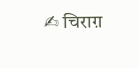✍ चिराग़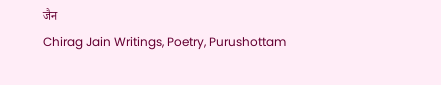जैन
Chirag Jain Writings, Poetry, Purushottam